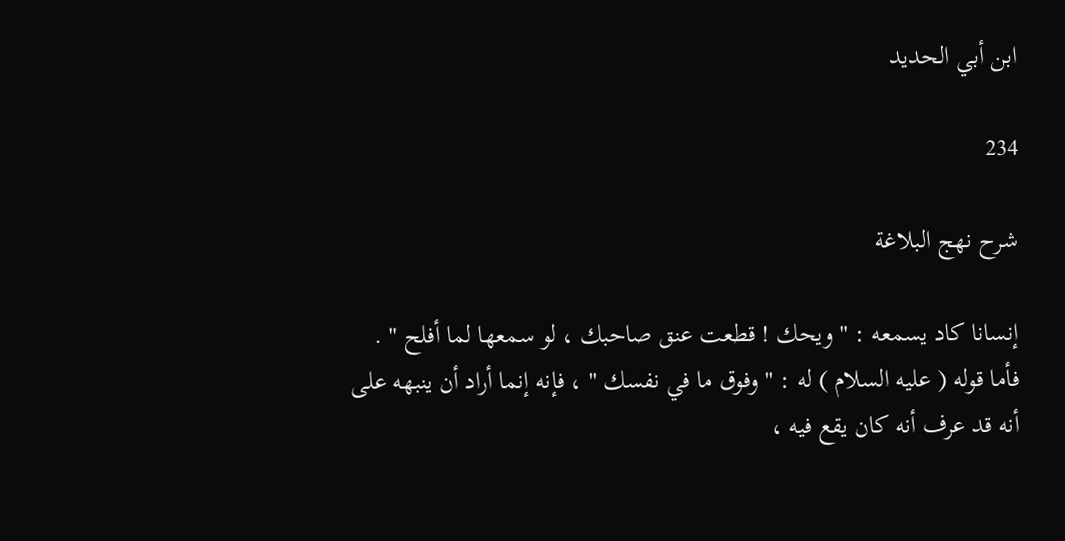ابن أبي الحديد

234

شرح نهج البلاغة

إنسانا كاد يسمعه : " ويحك ! قطعت عنق صاحبك ، لو سمعها لما أفلح " . فأما قوله ( عليه السلام ) له : " وفوق ما في نفسك " ، فإنه إنما أراد أن ينبهه على أنه قد عرف أنه كان يقع فيه ،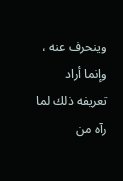وينحرف عنه ، وإنما أراد تعريفه ذلك لما رآه من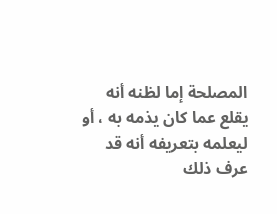المصلحة إما لظنه أنه يقلع عما كان يذمه به ، أو ليعلمه بتعريفه أنه قد عرف ذلك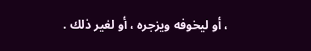، أو ليخوفه ويزجره ، أو لغير ذلك .